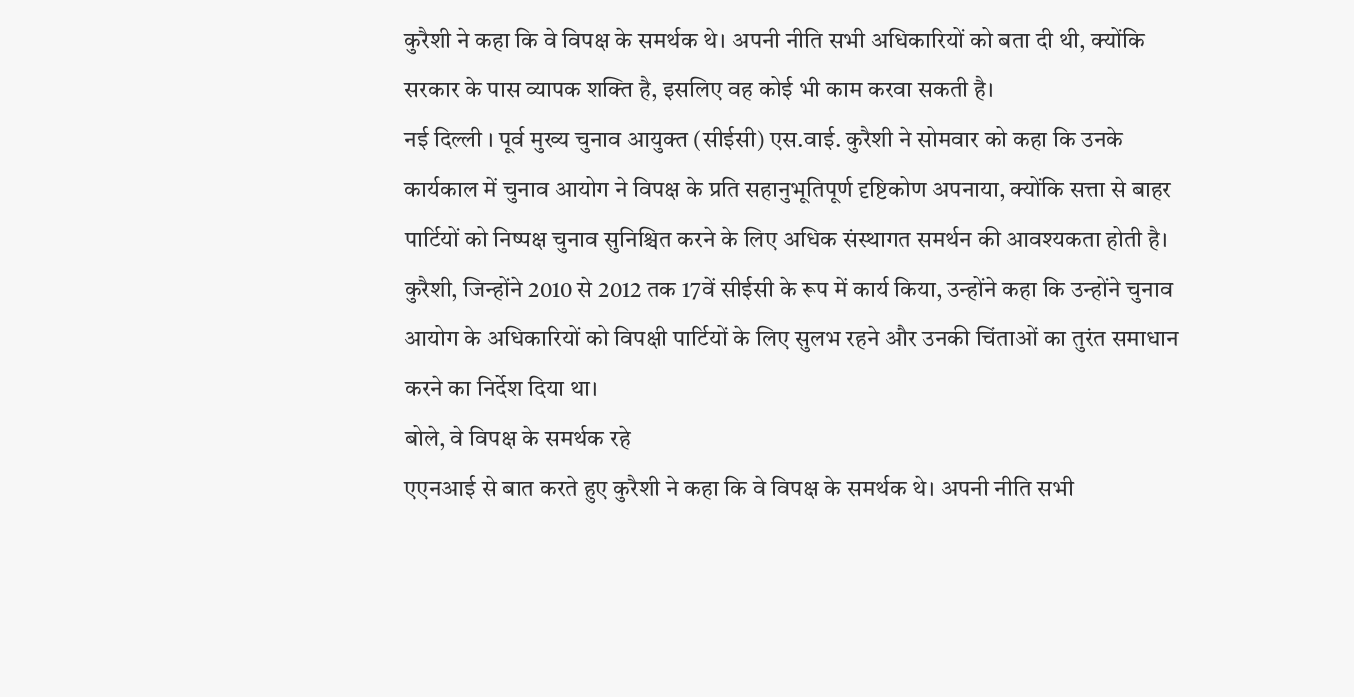कुरैशी ने कहा कि वे विपक्ष के समर्थक थे। अपनी नीति सभी अधिकारियों को बता दी थी, क्योंकि सरकार के पास व्यापक शक्ति है, इसलिए वह कोई भी काम करवा सकती है।
नई दिल्ली । पूर्व मुख्य चुनाव आयुक्त (सीईसी) एस.वाई. कुरैशी ने सोमवार को कहा कि उनके कार्यकाल में चुनाव आयोग ने विपक्ष के प्रति सहानुभूतिपूर्ण दृष्टिकोण अपनाया, क्योंकि सत्ता से बाहर पार्टियों को निष्पक्ष चुनाव सुनिश्चित करने के लिए अधिक संस्थागत समर्थन की आवश्यकता होती है। कुरैशी, जिन्होंने 2010 से 2012 तक 17वें सीईसी के रूप में कार्य किया, उन्होंने कहा कि उन्होंने चुनाव आयोग के अधिकारियों को विपक्षी पार्टियों के लिए सुलभ रहने और उनकी चिंताओं का तुरंत समाधान करने का निर्देश दिया था।
बोले, वे विपक्ष के समर्थक रहे
एएनआई से बात करते हुए कुरैशी ने कहा कि वे विपक्ष के समर्थक थे। अपनी नीति सभी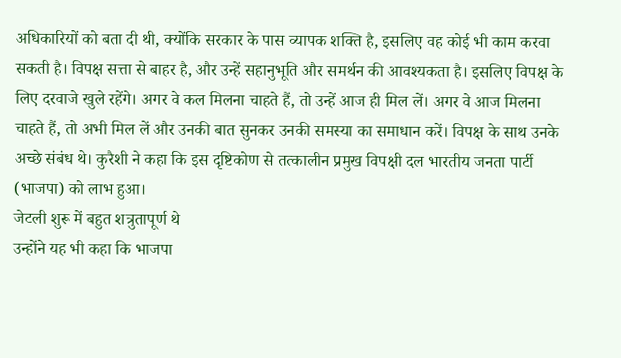अधिकारियों को बता दी थी, क्योंकि सरकार के पास व्यापक शक्ति है, इसलिए वह कोई भी काम करवा सकती है। विपक्ष सत्ता से बाहर है, और उन्हें सहानुभूति और समर्थन की आवश्यकता है। इसलिए विपक्ष के लिए दरवाजे खुले रहेंगे। अगर वे कल मिलना चाहते हैं, तो उन्हें आज ही मिल लें। अगर वे आज मिलना चाहते हैं, तो अभी मिल लें और उनकी बात सुनकर उनकी समस्या का समाधान करें। विपक्ष के साथ उनके अच्छे संबंध थे। कुरैशी ने कहा कि इस दृष्टिकोण से तत्कालीन प्रमुख विपक्षी दल भारतीय जनता पार्टी (भाजपा) को लाभ हुआ।
जेटली शुरू में बहुत शत्रुतापूर्ण थे
उन्होंने यह भी कहा कि भाजपा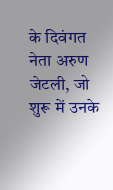के दिवंगत नेता अरुण जेटली, जो शुरू में उनके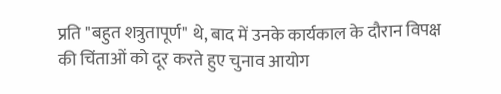प्रति "बहुत शत्रुतापूर्ण" थे, बाद में उनके कार्यकाल के दौरान विपक्ष की चिंताओं को दूर करते हुए चुनाव आयोग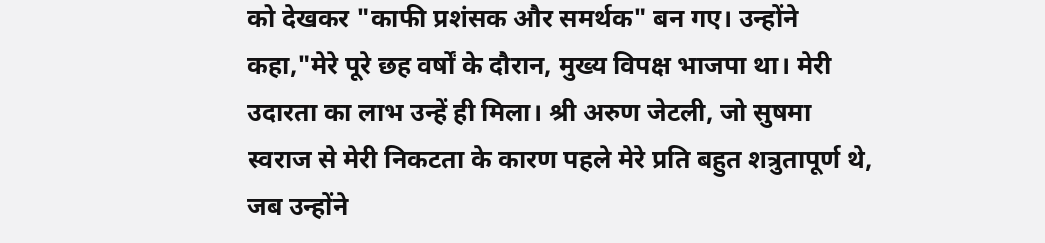को देखकर "काफी प्रशंसक और समर्थक" बन गए। उन्होंने कहा,"मेरे पूरे छह वर्षों के दौरान, मुख्य विपक्ष भाजपा था। मेरी उदारता का लाभ उन्हें ही मिला। श्री अरुण जेटली, जो सुषमा स्वराज से मेरी निकटता के कारण पहले मेरे प्रति बहुत शत्रुतापूर्ण थे, जब उन्होंने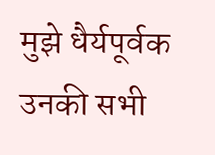मुझे धैर्यपूर्वक उनकी सभी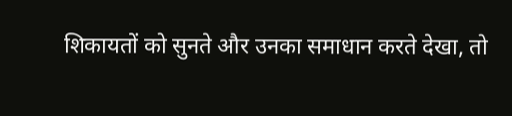शिकायतों को सुनते और उनका समाधान करते देखा, तो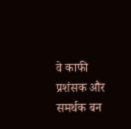वे काफी प्रशंसक और समर्थक बन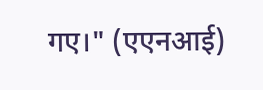गए।" (एएनआई)